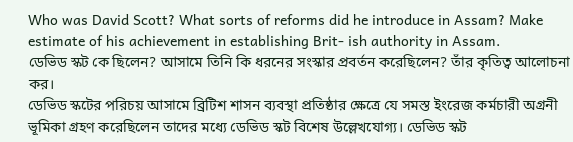Who was David Scott? What sorts of reforms did he introduce in Assam? Make estimate of his achievement in establishing Brit- ish authority in Assam.
ডেভিড স্কট কে ছিলেন? আসামে তিনি কি ধরনের সংস্কার প্রবর্তন করেছিলেন? তাঁর কৃতিত্ব আলোচনা কর।
ডেভিড স্কটের পরিচয় আসামে ব্রিটিশ শাসন ব্যবস্থা প্রতিষ্ঠার ক্ষেত্রে যে সমস্ত ইংরেজ কর্মচারী অগ্রনী ভূমিকা গ্রহণ করেছিলেন তাদের মধ্যে ডেভিড স্কট বিশেষ উল্লেখযোগ্য। ডেভিড স্কট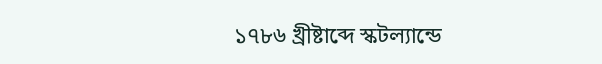১৭৮৬ খ্রীষ্টাব্দে স্কটল্যান্ডে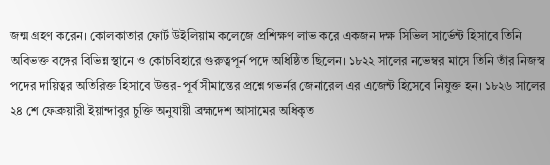জন্ম গ্রহণ করেন। কোলকাতার ফোর্ট উইলিয়াম কলেজে প্রশিক্ষণ লাভ করে একজন দক্ষ সিভিল সার্ভেন্ট হিসাবে তিনি অবিভক্ত বঙ্গের বিভিন্ন স্থানে ও কোচবিহারে গুরুত্বপূর্ন পদে অধিষ্ঠিত ছিলেন। ১৮২২ সালের নভেম্বর মাসে তিনি তাঁর নিজস্ব পদের দায়িত্বর অতিরিক্ত হিসাবে উত্তর-পূর্ব সীমান্তের প্রশ্নে গভর্নর জেনারেল এর এজেন্ট হিসেবে নিযুক্ত হন। ১৮২৬ সালের ২৪ শে ফেব্রুয়ারী ইয়ান্দাবুর চুক্তি অনুযায়ী ব্রহ্মদেশ আসামের অধিকৃত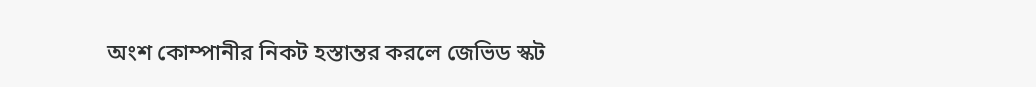অংশ কোম্পানীর নিকট হস্তান্তর করলে জেভিড স্কট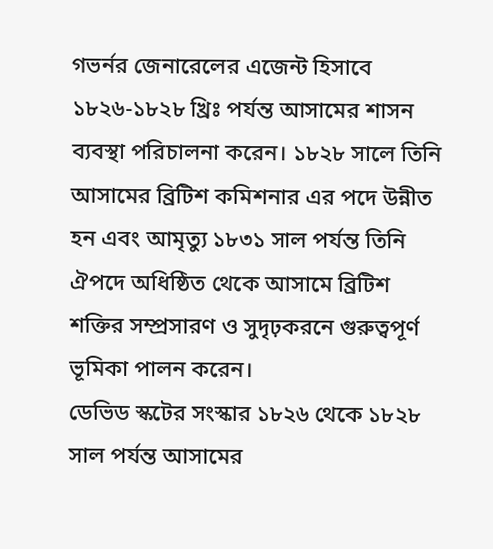গভর্নর জেনারেলের এজেন্ট হিসাবে ১৮২৬-১৮২৮ খ্রিঃ পর্যন্ত আসামের শাসন ব্যবস্থা পরিচালনা করেন। ১৮২৮ সালে তিনি আসামের ব্রিটিশ কমিশনার এর পদে উন্নীত হন এবং আমৃত্যু ১৮৩১ সাল পর্যন্ত তিনি ঐপদে অধিষ্ঠিত থেকে আসামে ব্রিটিশ শক্তির সম্প্রসারণ ও সুদৃঢ়করনে গুরুত্বপূর্ণ ভূমিকা পালন করেন।
ডেভিড স্কটের সংস্কার ১৮২৬ থেকে ১৮২৮ সাল পর্যন্ত আসামের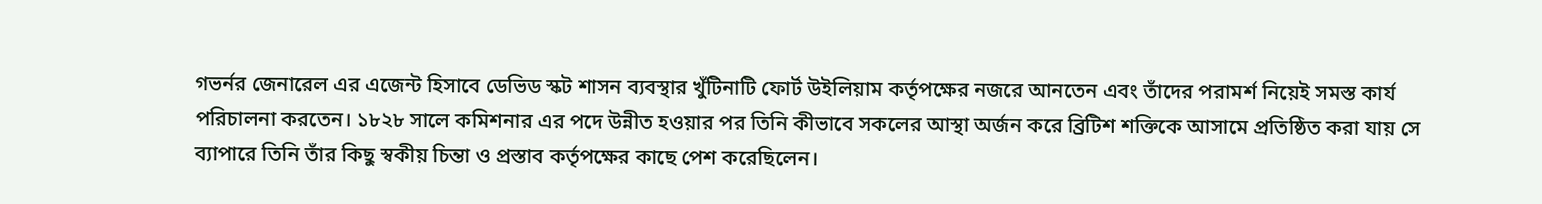গভর্নর জেনারেল এর এজেন্ট হিসাবে ডেভিড স্কট শাসন ব্যবস্থার খুঁটিনাটি ফোর্ট উইলিয়াম কর্তৃপক্ষের নজরে আনতেন এবং তাঁদের পরামর্শ নিয়েই সমস্ত কার্য পরিচালনা করতেন। ১৮২৮ সালে কমিশনার এর পদে উন্নীত হওয়ার পর তিনি কীভাবে সকলের আস্থা অর্জন করে ব্রিটিশ শক্তিকে আসামে প্রতিষ্ঠিত করা যায় সে ব্যাপারে তিনি তাঁর কিছু স্বকীয় চিন্তা ও প্রস্তাব কর্তৃপক্ষের কাছে পেশ করেছিলেন।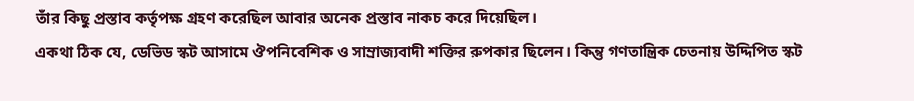তাঁর কিছু প্রস্তাব কর্তৃপক্ষ গ্রহণ করেছিল আবার অনেক প্রস্তাব নাকচ করে দিয়েছিল।
একথা ঠিক যে, ডেভিড স্কট আসামে ঔপনিবেশিক ও সাম্রাজ্যবাদী শক্তির রুপকার ছিলেন। কিন্তু গণতান্ত্রিক চেতনায় উদ্দিপিত স্কট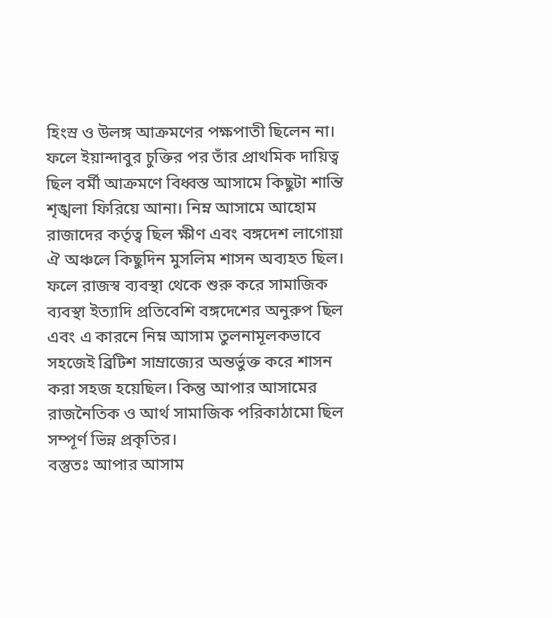হিংস্র ও উলঙ্গ আক্রমণের পক্ষপাতী ছিলেন না। ফলে ইয়ান্দাবুর চুক্তির পর তাঁর প্রাথমিক দায়িত্ব ছিল বর্মী আক্রমণে বিধ্বস্ত আসামে কিছুটা শান্তি শৃঙ্খলা ফিরিয়ে আনা। নিম্ন আসামে আহোম রাজাদের কর্তৃত্ব ছিল ক্ষীণ এবং বঙ্গদেশ লাগোয়া ঐ অঞ্চলে কিছুদিন মুসলিম শাসন অব্যহত ছিল। ফলে রাজস্ব ব্যবস্থা থেকে শুরু করে সামাজিক ব্যবস্থা ইত্যাদি প্রতিবেশি বঙ্গদেশের অনুরুপ ছিল এবং এ কারনে নিম্ন আসাম তুলনামূলকভাবে সহজেই ব্রিটিশ সাম্রাজ্যের অন্তর্ভুক্ত করে শাসন করা সহজ হয়েছিল। কিন্তু আপার আসামের রাজনৈতিক ও আর্থ সামাজিক পরিকাঠামো ছিল সম্পূর্ণ ভিন্ন প্রকৃতির।
বস্তুতঃ আপার আসাম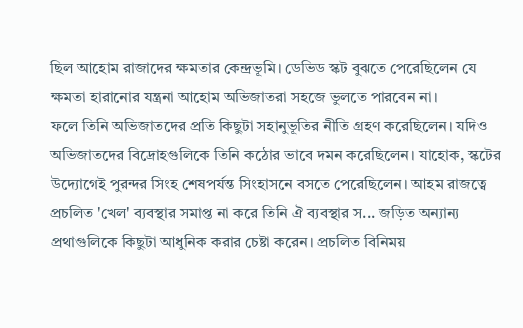ছিল আহোম রাজাদের ক্ষমতার কেন্দ্রভূমি। ডেভিড স্কট বুঝতে পেরেছিলেন যে ক্ষমতা হারানোর যন্ত্রনা আহোম অভিজাতরা সহজে ভুলতে পারবেন না।
ফলে তিনি অভিজাতদের প্রতি কিছুটা সহানুভূতির নীতি গ্রহণ করেছিলেন। যদিও অভিজাতদের বিদ্রোহগুলিকে তিনি কঠোর ভাবে দমন করেছিলেন। যাহোক, স্কটের উদ্যোগেই পুরন্দর সিংহ শেষপর্যন্ত সিংহাসনে বসতে পেরেছিলেন। আহম রাজত্বে প্রচলিত 'খেল' ব্যবস্থার সমাপ্ত না করে তিনি ঐ ব্যবস্থার স... জড়িত অন্যান্য প্রথাগুলিকে কিছুটা আধুনিক করার চেষ্টা করেন। প্রচলিত বিনিময়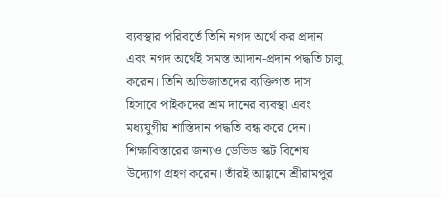ব্যবস্থার পরিবর্তে তিনি নগদ অর্থে কর প্রদান এবং নগদ অর্থেই সমস্ত আদান-প্রদান পদ্ধতি চালু করেন। তিনি অভিজাতদের ব্যক্তিগত দাস হিসাবে পাইকদের শ্রম দানের ব্যবস্থা এবং মধ্যযুগীয় শাস্তিদান পদ্ধতি বন্ধ করে দেন।
শিক্ষাবিস্তারের জন্যও ডেভিড স্কট বিশেষ উদ্যোগ গ্রহণ করেন। তাঁরই আহ্বানে শ্রীরামপুর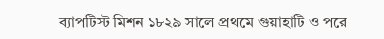ব্যাপটিস্ট মিশন ১৮২৯ সালে প্রথমে গুয়াহাটি ও পরে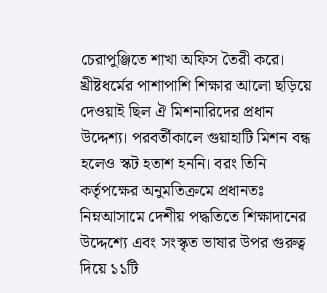চেরাপুঞ্জিতে শাখা অফিস তৈরী করে। খ্রীষ্টধর্মের পাশাপাশি শিক্ষার আলো ছড়িয়ে দেওয়াই ছিল ঐ মিশনারিদের প্রধান উদ্দেশ্য। পরবর্তীকালে গুয়াহাটি মিশন বন্ধ হলেও স্কট হতাশ হননি। বরং তিনি কর্তৃপক্ষের অনুমতিক্রমে প্রধানতঃ নিম্নআসামে দেশীয় পদ্ধতিতে শিক্ষাদানের উদ্দেশ্যে এবং সংস্কৃত ভাষার উপর গুরুত্ব দিয়ে ১১টি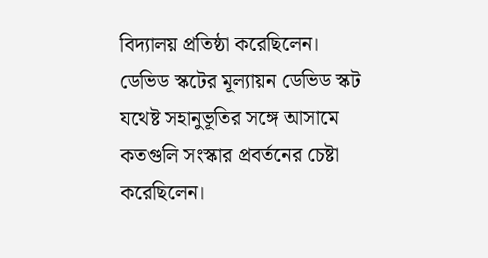বিদ্যালয় প্রতিষ্ঠা করেছিলেন।
ডেভিড স্কটের মূল্যায়ন ডেভিড স্কট যথেষ্ট সহানুভূতির সঙ্গে আসামে কতগুলি সংস্কার প্রবর্তনের চেষ্টা করেছিলেন।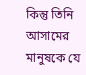কিন্তু তিনি আসামের মানুষকে যে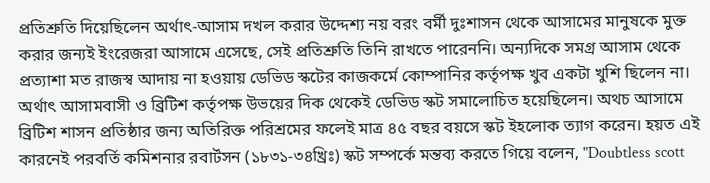প্রতিশ্রুতি দিয়েছিলেন অর্থাৎ-আসাম দখল করার উদ্দেশ্য নয় বরং বর্মী দুঃশাসন থেকে আসামের মানুষকে মুক্ত করার জন্যই ইংরেজরা আসামে এসেছে, সেই প্রতিশ্রুতি তিনি রাখতে পারেননি। অন্যদিকে সমগ্র আসাম থেকে প্রত্যাশা মত রাজস্ব আদায় না হওয়ায় ডেভিড স্কটের কাজকর্মে কোম্পানির কর্তৃপক্ষ খুব একটা খুশি ছিলেন না। অর্থাৎ আসামবাসী ও ব্রিটিশ কর্তৃপক্ষ উভয়ের দিক থেকেই ডেভিড স্কট সমালোচিত হয়েছিলেন। অথচ আসামে ব্রিটিশ শাসন প্রতিষ্ঠার জন্য অতিরিক্ত পরিশ্রমের ফলেই মাত্র ৪৫ বছর বয়সে স্কট ইহলোক ত্যাগ করেন। হয়ত এই কারনেই পরবর্তি কমিশনার রবার্টসন (১৮৩১-৩৪খ্রিঃ) স্কট সম্পর্কে মন্তব্য করতে গিয়ে বলেন, "Doubtless scott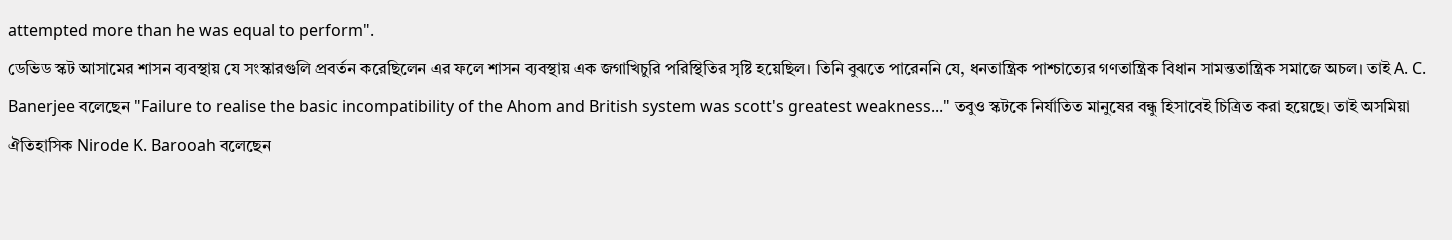attempted more than he was equal to perform".
ডেভিড স্কট আসামের শাসন ব্যবস্থায় যে সংস্কারগুলি প্রবর্তন করেছিলেন এর ফলে শাসন ব্যবস্থায় এক জগাখিচুরি পরিস্থিতির সৃষ্টি হয়েছিল। তিনি বুঝতে পারেননি যে, ধনতান্ত্রিক পাশ্চাত্যের গণতান্ত্রিক বিধান সামন্ততান্ত্রিক সমাজে অচল। তাই A. C. Banerjee বলেছেন "Failure to realise the basic incompatibility of the Ahom and British system was scott's greatest weakness..." তবুও স্কটকে নির্যাতিত মানুষের বন্ধু হিসাবেই চিত্রিত করা হয়েছে। তাই অসমিয়া ঐতিহাসিক Nirode K. Barooah বলেছেন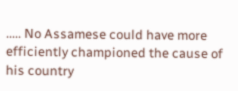..... No Assamese could have more efficiently championed the cause of his country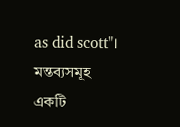as did scott"।
মন্তব্যসমূহ
একটি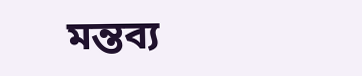মন্তব্য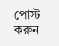পোস্ট করুন